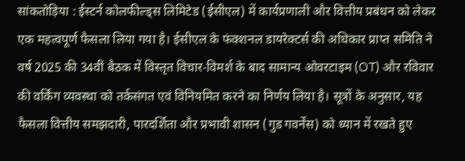सांकतोड़िया : ईस्टर्न कोलफील्ड्स लिमिटेड (ईसीएल) में कार्यप्रणाली और वित्तीय प्रबंधन को लेकर एक महत्वपूर्ण फैसला लिया गया है। ईसीएल के फंक्शनल डायरेक्टर्स की अधिकार प्राप्त समिति ने वर्ष 2025 की 34वीं बैठक में विस्तृत विचार-विमर्श के बाद सामान्य ओवरटाइम (OT) और रविवार की वर्किंग व्यवस्था को तर्कसंगत एवं विनियमित करने का निर्णय लिया है। सूत्रों के अनुसार, यह फैसला वित्तीय समझदारी, पारदर्शिता और प्रभावी शासन (गुड गवर्नेंस) को ध्यान में रखते हुए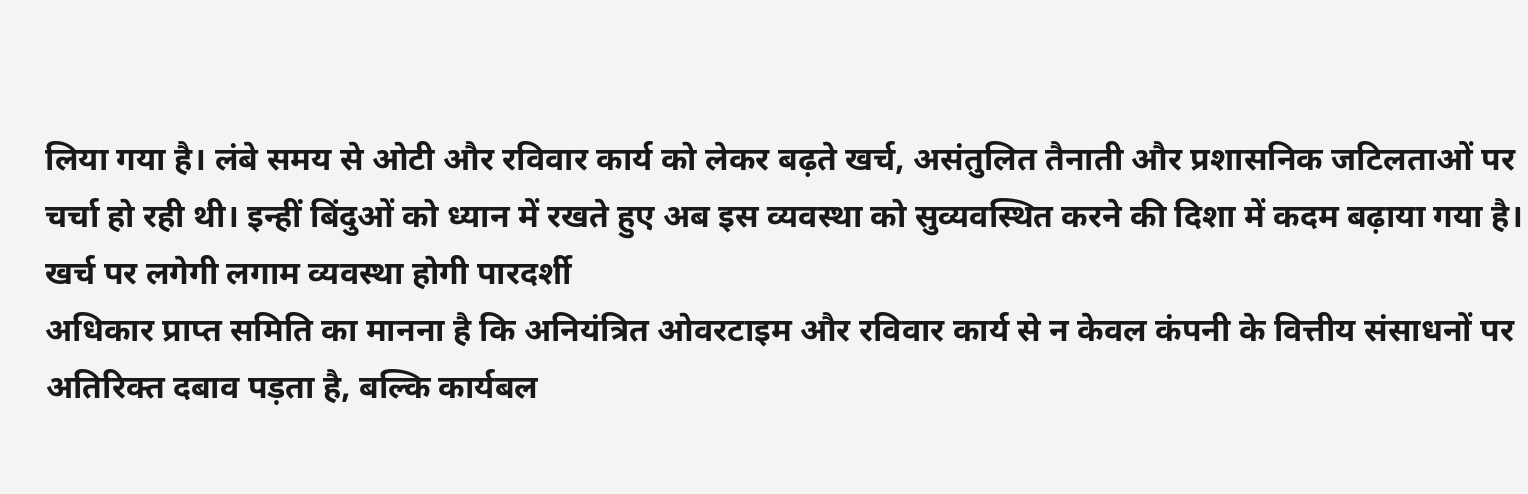लिया गया है। लंबे समय से ओटी और रविवार कार्य को लेकर बढ़ते खर्च, असंतुलित तैनाती और प्रशासनिक जटिलताओं पर चर्चा हो रही थी। इन्हीं बिंदुओं को ध्यान में रखते हुए अब इस व्यवस्था को सुव्यवस्थित करने की दिशा में कदम बढ़ाया गया है।
खर्च पर लगेगी लगाम व्यवस्था होगी पारदर्शी
अधिकार प्राप्त समिति का मानना है कि अनियंत्रित ओवरटाइम और रविवार कार्य से न केवल कंपनी के वित्तीय संसाधनों पर अतिरिक्त दबाव पड़ता है, बल्कि कार्यबल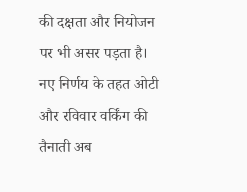की दक्षता और नियोजन पर भी असर पड़ता है। नए निर्णय के तहत ओटी और रविवार वर्किंग की तैनाती अब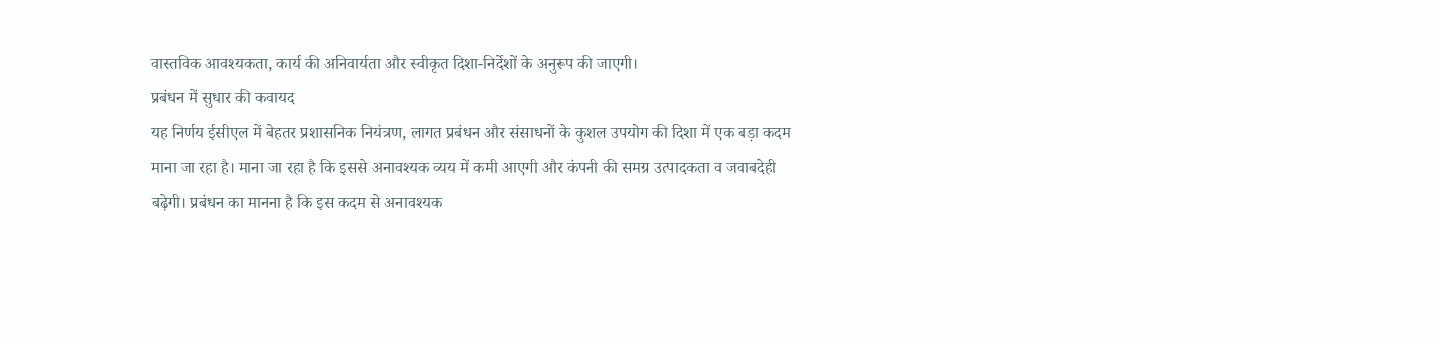वास्तविक आवश्यकता, कार्य की अनिवार्यता और स्वीकृत दिशा-निर्देशों के अनुरूप की जाएगी।
प्रबंधन में सुधार की कवायद
यह निर्णय ईसीएल में बेहतर प्रशासनिक नियंत्रण, लागत प्रबंधन और संसाधनों के कुशल उपयोग की दिशा में एक बड़ा कदम माना जा रहा है। माना जा रहा है कि इससे अनावश्यक व्यय में कमी आएगी और कंपनी की समग्र उत्पादकता व जवाबदेही बढ़ेगी। प्रबंधन का मानना है कि इस कदम से अनावश्यक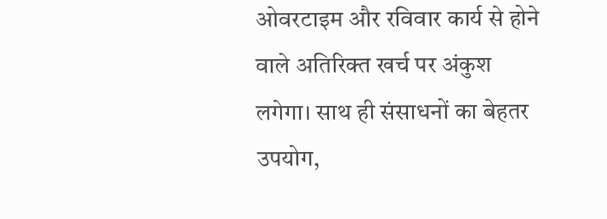ओवरटाइम और रविवार कार्य से होने वाले अतिरिक्त खर्च पर अंकुश लगेगा। साथ ही संसाधनों का बेहतर उपयोग,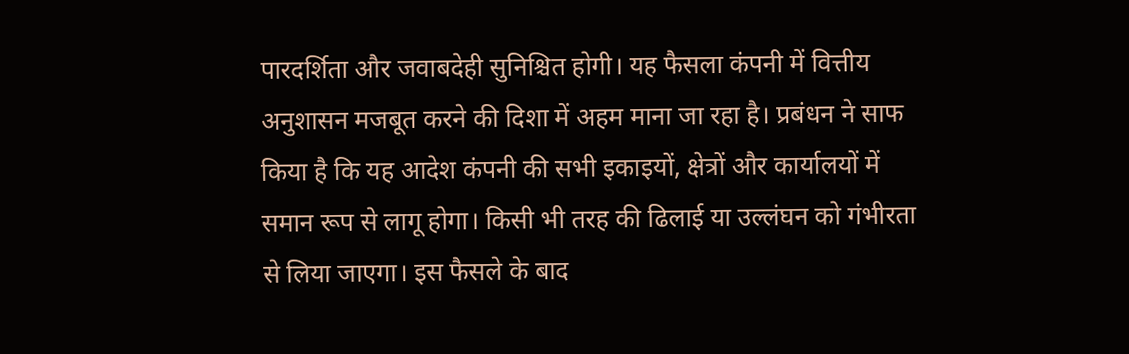पारदर्शिता और जवाबदेही सुनिश्चित होगी। यह फैसला कंपनी में वित्तीय अनुशासन मजबूत करने की दिशा में अहम माना जा रहा है। प्रबंधन ने साफ किया है कि यह आदेश कंपनी की सभी इकाइयों, क्षेत्रों और कार्यालयों में समान रूप से लागू होगा। किसी भी तरह की ढिलाई या उल्लंघन को गंभीरता से लिया जाएगा। इस फैसले के बाद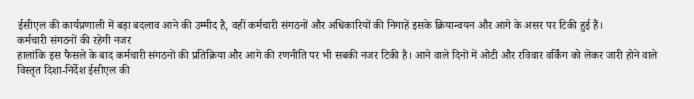ईसीएल की कार्यप्रणाली में बड़ा बदलाव आने की उम्मीद है, वहीं कर्मचारी संगठनों और अधिकारियों की निगाहें इसके क्रियान्वयन और आगे के असर पर टिकी हुई हैं।
कर्मचारी संगठनों की रहेगी नजर
हालांकि इस फैसले के बाद कर्मचारी संगठनों की प्रतिक्रिया और आगे की रणनीति पर भी सबकी नजर टिकी है। आने वाले दिनों में ओटी और रविवार वर्किंग को लेकर जारी होने वाले विस्तृत दिशा-निर्देश ईसीएल की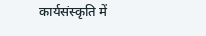कार्यसंस्कृति में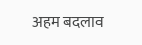अहम बदलाव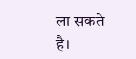ला सकते है।